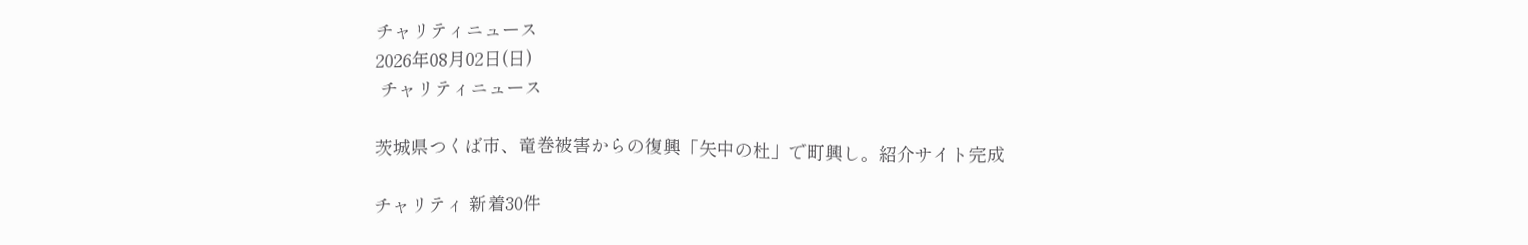チャリティニュース
2026年08月02日(日)
 チャリティニュース

茨城県つくば市、竜巻被害からの復興「矢中の杜」で町興し。紹介サイト完成

チャリティ 新着30件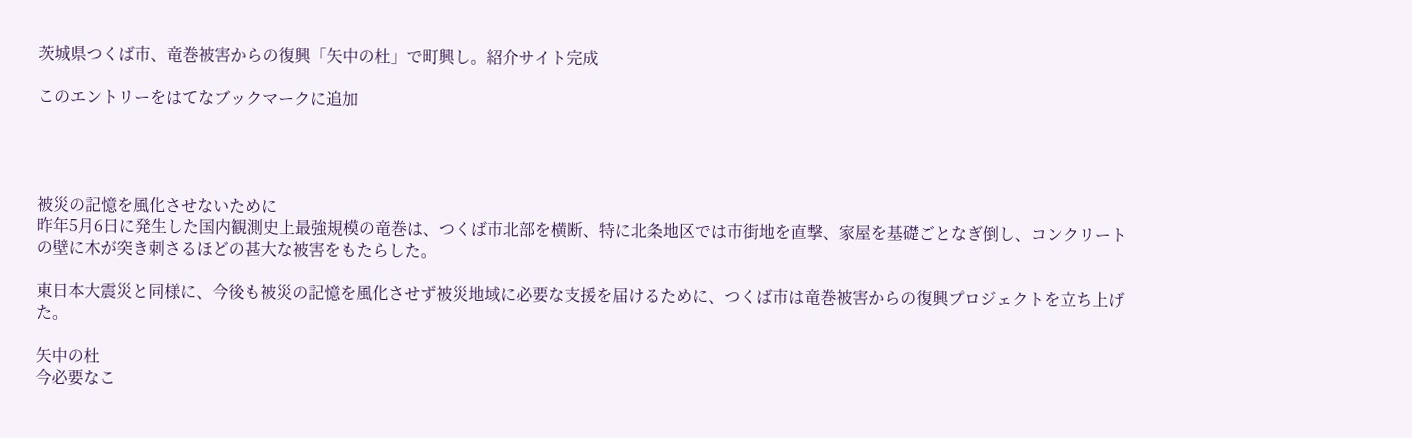茨城県つくば市、竜巻被害からの復興「矢中の杜」で町興し。紹介サイト完成

このエントリーをはてなブックマークに追加




被災の記憶を風化させないために
昨年5月6日に発生した国内観測史上最強規模の竜巻は、つくば市北部を横断、特に北条地区では市街地を直撃、家屋を基礎ごとなぎ倒し、コンクリートの壁に木が突き刺さるほどの甚大な被害をもたらした。

東日本大震災と同様に、今後も被災の記憶を風化させず被災地域に必要な支援を届けるために、つくば市は竜巻被害からの復興プロジェクトを立ち上げた。

矢中の杜
今必要なこ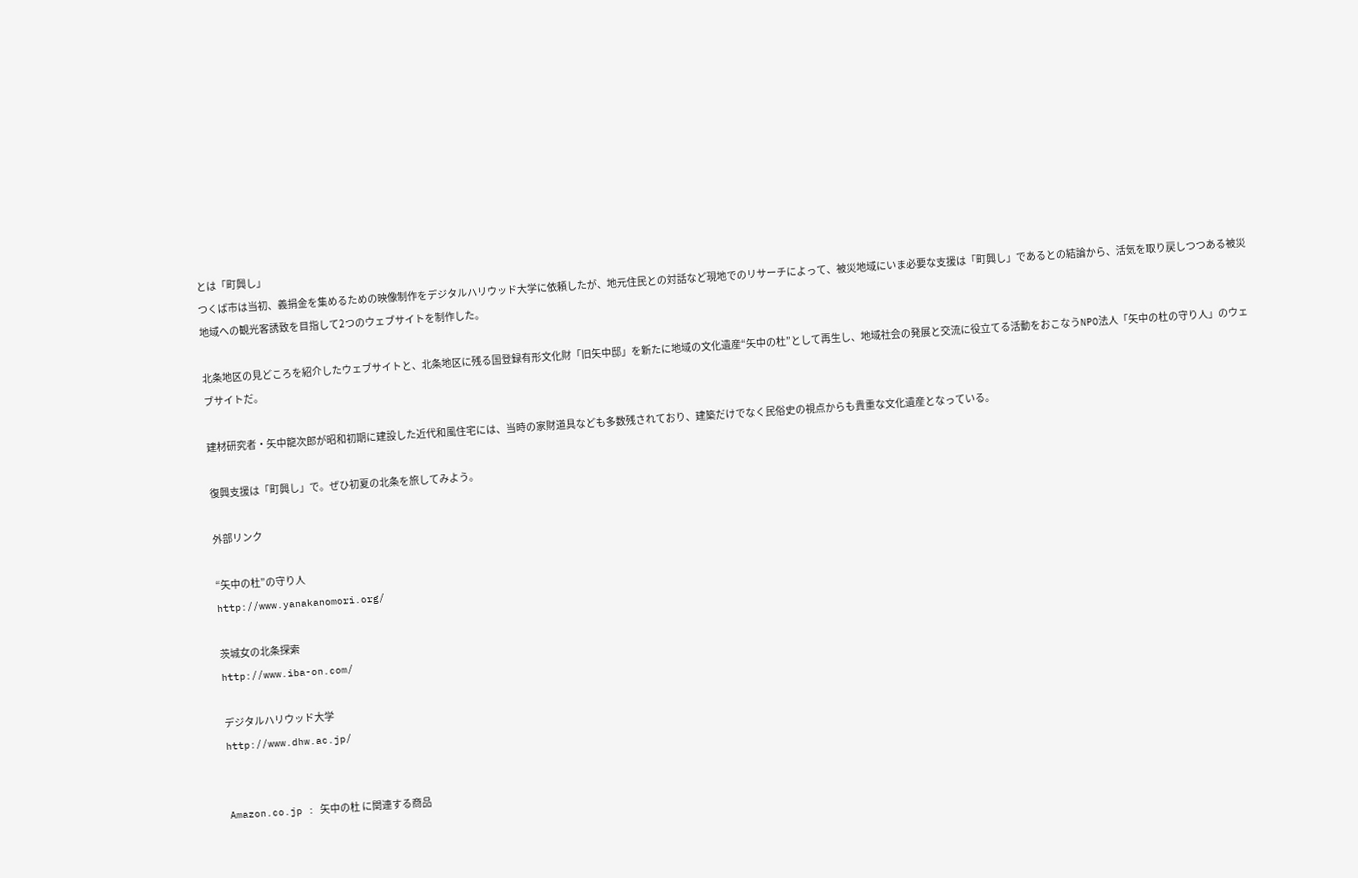とは「町興し」
つくば市は当初、義捐金を集めるための映像制作をデジタルハリウッド大学に依頼したが、地元住民との対話など現地でのリサーチによって、被災地域にいま必要な支援は「町興し」であるとの結論から、活気を取り戻しつつある被災地域への観光客誘致を目指して2つのウェブサイトを制作した。

北条地区の見どころを紹介したウェブサイトと、北条地区に残る国登録有形文化財「旧矢中邸」を新たに地域の文化遺産“矢中の杜”として再生し、地域社会の発展と交流に役立てる活動をおこなうNPO法人「矢中の杜の守り人」のウェブサイトだ。

建材研究者・矢中龍次郎が昭和初期に建設した近代和風住宅には、当時の家財道具なども多数残されており、建築だけでなく民俗史の視点からも貴重な文化遺産となっている。

復興支援は「町興し」で。ぜひ初夏の北条を旅してみよう。

外部リンク

“矢中の杜”の守り人
http://www.yanakanomori.org/

茨城女の北条探索
http://www.iba-on.com/

デジタルハリウッド大学
http://www.dhw.ac.jp/


Amazon.co.jp : 矢中の杜 に関連する商品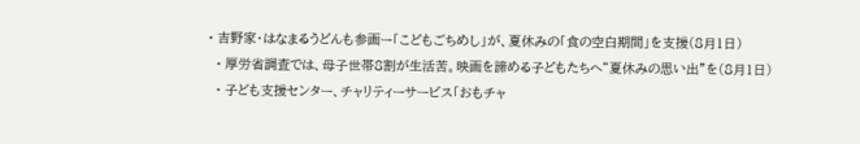• 吉野家・はなまるうどんも参画ー「こどもごちめし」が、夏休みの「食の空白期間」を支援(8月1日)
  • 厚労省調査では、母子世帯8割が生活苦。映画を諦める子どもたちへ“夏休みの思い出”を(8月1日)
  • 子ども支援センター、チャリティーサービス「おもチャ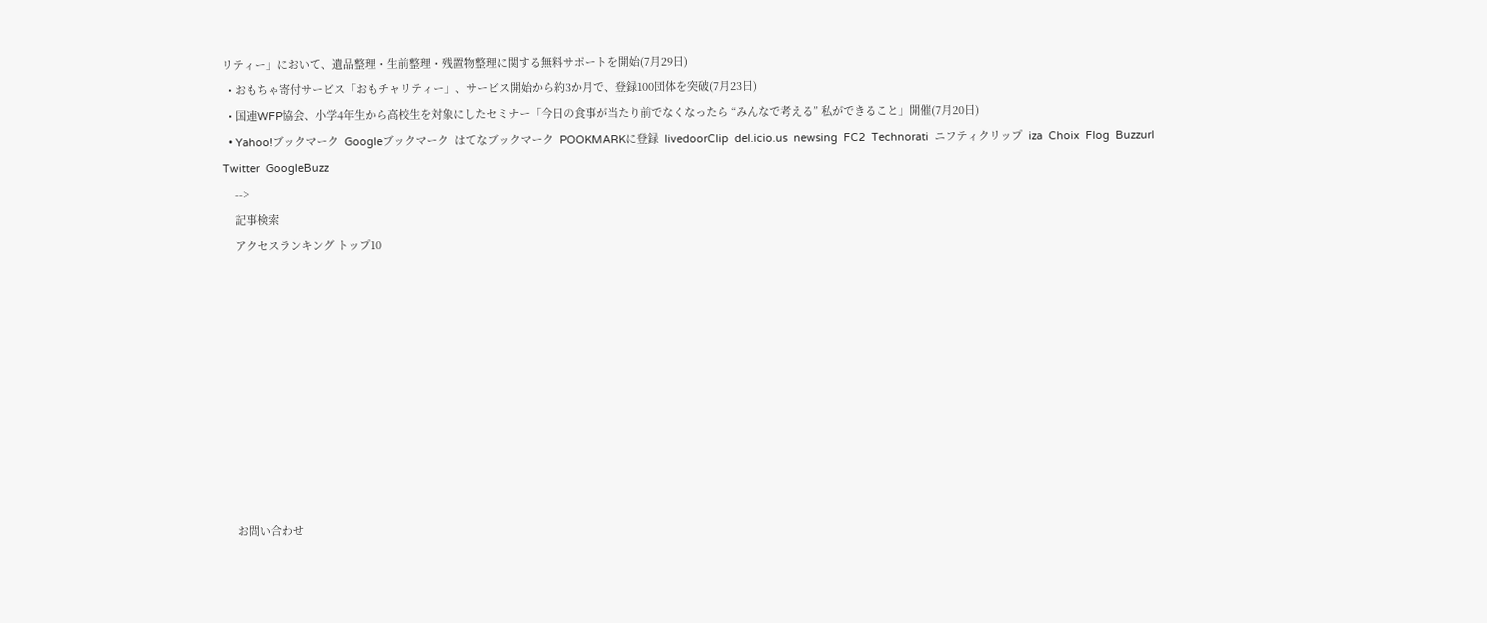リティー」において、遺品整理・生前整理・残置物整理に関する無料サポートを開始(7月29日)
  • おもちゃ寄付サービス「おもチャリティー」、サービス開始から約3か月で、登録100団体を突破(7月23日)
  • 国連WFP協会、小学4年生から高校生を対象にしたセミナー「今日の食事が当たり前でなくなったら “みんなで考える” 私ができること」開催(7月20日)
  • Yahoo!ブックマーク  Googleブックマーク  はてなブックマーク  POOKMARKに登録  livedoorClip  del.icio.us  newsing  FC2  Technorati  ニフティクリップ  iza  Choix  Flog  Buzzurl  Twitter  GoogleBuzz
    -->
    記事検索
    アクセスランキング トップ10










    お問い合わせ